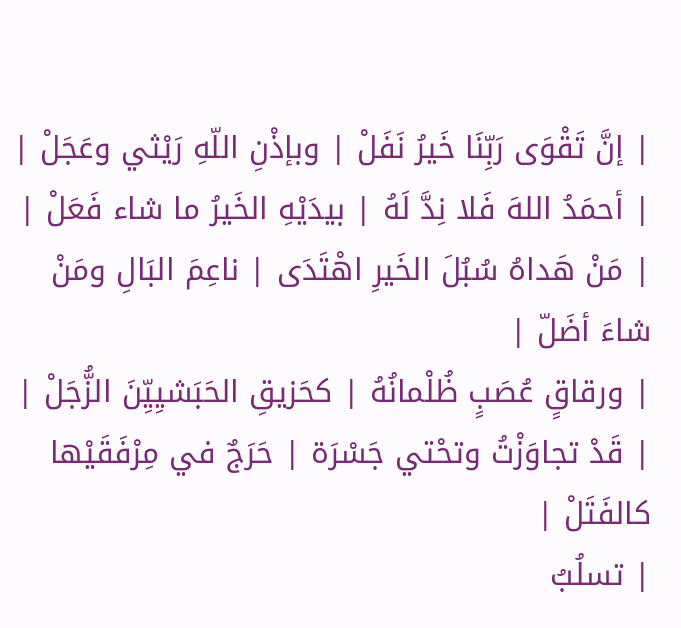| إنَّ تَقْوَى رَبِّنَا خَيرُ نَفَلْ | وبإذْنِ اللّهِ رَيْثي وعَجَلْ |
| أحمَدُ اللهَ فَلا نِدَّ لَهُ | بيدَيْهِ الخَيرُ ما شاء فَعَلْ |
| مَنْ هَداهُ سُبُلَ الخَيرِ اهْتَدَى | ناعِمَ البَالِ ومَنْ شاءَ أضَلّ |
| ورقاقٍ عُصَبٍ ظُلْمانُهُ | كحَزيقِ الحَبَشيِيِّنَ الزُّجَلْ |
| قَدْ تجاوَزْتُ وتحْتي جَسْرَة | حَرَجٌ في مِرْفَقَيْها كالفَتَلْ |
| تسلُبُ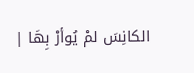الكانِسَ لمْ يُوأرْ بِهَا |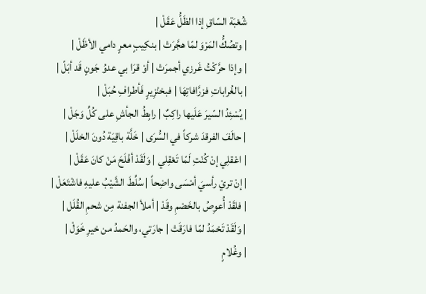شُعْبَة السّاقِ إذا الظَلُّ عَقَلْ |
| وتصُكُّ المَرْوَ لمّا هجَّرَتْ | بنكِيبٍ معرٍ دامي الأظَلْ |
| وإذا حرَّكْتُ غَرزي أجمرَتْ | أوْ قرَا بي عدوُ جَونٍ قَد أبَلّ |
| بالغُراباتِ فزرَّافاتِهَا | فبخنْزِيرٍ فَأطرافِ حُبَلْ |
| يُسْئِدُ السّيرَ عَلَيها راكِبٌ | رابِطُ الجأشِ على كُلِّ وَجَلْ |
| حالَفَ الفرقدَ شركاً في السُّرَى | خَلَّة باقِيَة دُونَ الخلَلْ |
| اعْقلِي إنْ كُنْتِ لَمّا تَعْقِلي | وَلَقَدْ أفْلَحَ مَنْ كانَ عَقَلْ |
| إنْ تريْ رأسيَ أمْسَى واضِحاً | سُلِّطَ الشَّيْبُ عليهِ فاشْتَعَلْ |
| فلقَدْ أُعوِصُ بالخَصْمِ وقَدْ | أملأ الجفنة مِن شحمِ القُلَل |
| وَلَقَدْ تَحْمَدُ لمّا فارَقَتْ | جارَتي، والحَمدُ من خيرِ خَوَلْ |
| وغُلامٍ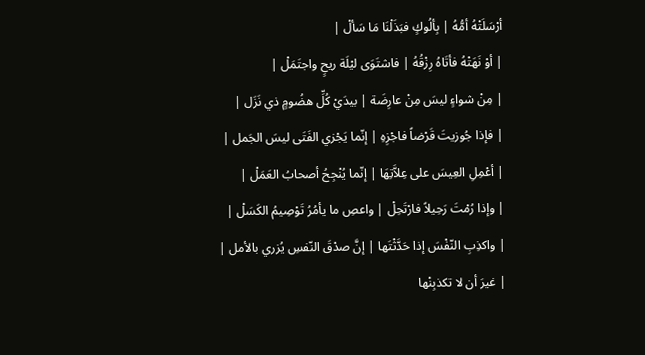أرْسَلَتْهُ أمُّهُ | بِألُوكٍ فبَذَلْنَا مَا سَألْ |
| أوْ نَهَتْهُ فأتَاهُ رِزْقُهُ | فاشتَوَى ليْلَة ريحٍ واجتَمَلْ |
| مِنْ شواءٍ ليسَ مِنْ عارِضَة | بيدَيْ كُلِّ هضُومٍ ذي نَزَل |
| فإذا جُوزيتَ قَرْضاً فاجْزِهِ | إنّما يَجْزي الفَتَى ليسَ الجَمل |
| أعْمِلِ العِيسَ على عِلاَّتِهَا | إنّما يُنْجِحُ أصحابُ العَمَلْ |
| وإذا رُمْتَ رَحِيلاً فارْتَحِلْ | واعصِ ما يأمُرُ تَوْصِيمُ الكَسَلْ |
| واكذِبِ النّفْسَ إذا حَدَّثْتَها | إنَّ صدْقَ النّفسِ يُزري بالأمل |
| غيرَ أن لا تكذبِنْها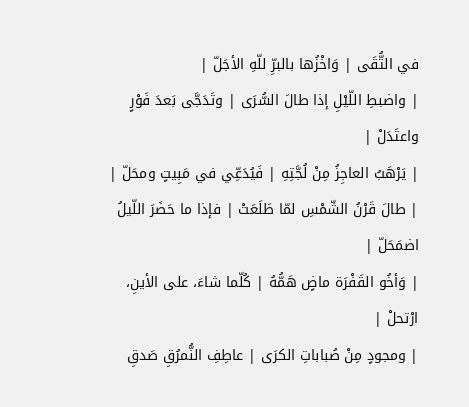في التُّقَى | وَاخْزُها بالبرِّ للّهِ الأجَلّ |
| واضبطِ اللّيْلِ إذا طالَ السُّرَى | وتَدَجَّى بَعدَ فَوْرٍ واعتَدَلْ |
| يَرْهَبُ العاجِزُ مِنْ لُجَّتِهِ | فَيُدَعِّي في مَبِيتٍ ومحَلّ |
| طالَ قَرْنُ الشّمْسِ لمّا طَلَعَتْ | فإذا ما حَضَرَ اللّيلُ اضمَحَلّ |
| وَأخُو القَفْرَة ماضٍ هَمُّهُ | كُلّما شاءَ، على الأينِ، ارْتحلْ |
| ومجودٍ مِنْ صُباباتِ الكرَى | عاطِفِ النُّمرُقِ صَدقِ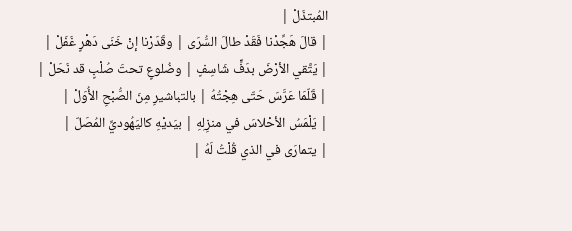المُبتذَلْ |
| قالَ هَجِّدْنا فَقَدْ طالَ السُّرَى | وقَدَرْنا إنْ خَنَى دَهْرٍ غَفَلْ |
| يَتَّقي الأرْضَ بدَفٍّ شَاسِفٍ | وضُلوعٍ تحتَ صُلْبٍ قد نَحَلْ |
| قَلّمَا عَرَّسَ حَتّى هِجْتُهُ | بالتباشيرِ مِنَ الصُّبْحِ الأُوَلْ |
| يَلْمَسُ الأحْلاسَ في منزِلِهِ | بيَديْهِ كاليَهُوديِّ المُصَلّ |
| يتمارَى في الذي قُلْتُ لَهُ |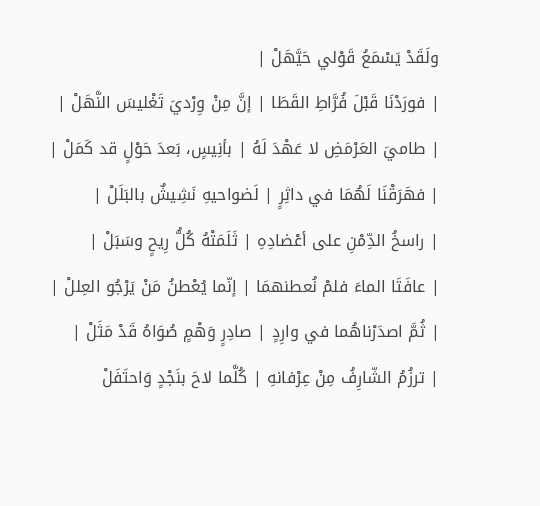ولَقَدْ يَسْمَعُ قَوْلي حَيَّهَلْ |
| فورَدْنَا قَبْلَ فُرَّاطِ القَطَا | إنَّ مِنْ وِرْديَ تَغْليسَ النَّهَلْ |
| طاميَ العَرْمَضِ لا عَهْدَ لَهُ | بأنِيسٍ، بَعدَ حَوْلٍ قد كَمَلْ |
| فهَرَقْنَا لَهُمَا في داثِرٍ | لَضواحيهِ نَشِيشٌ بالبَلَلْ |
| راسخُ الدِّمْنِ على أعْضادِهِ | ثَلَمَتْهُ كُلُّ رِيحٍ وسَبَلْ |
| عافَتَا الماءَ فلمْ نُعطنهمَا | إنّما يُعْطنُ مَنْ يَرْجُو العِللْ |
| ثُمَّ اصدَرْناهُما في وارِدٍ | صادِرٍ وَهْمٍ صُوَاهُ قَدْ مَثَلْ |
| ترزُمُ الشّارِفُ مِنْ عِرْفانهِ | كُلَّما لاحَ بنَجْدٍ وَاحتَفَلْ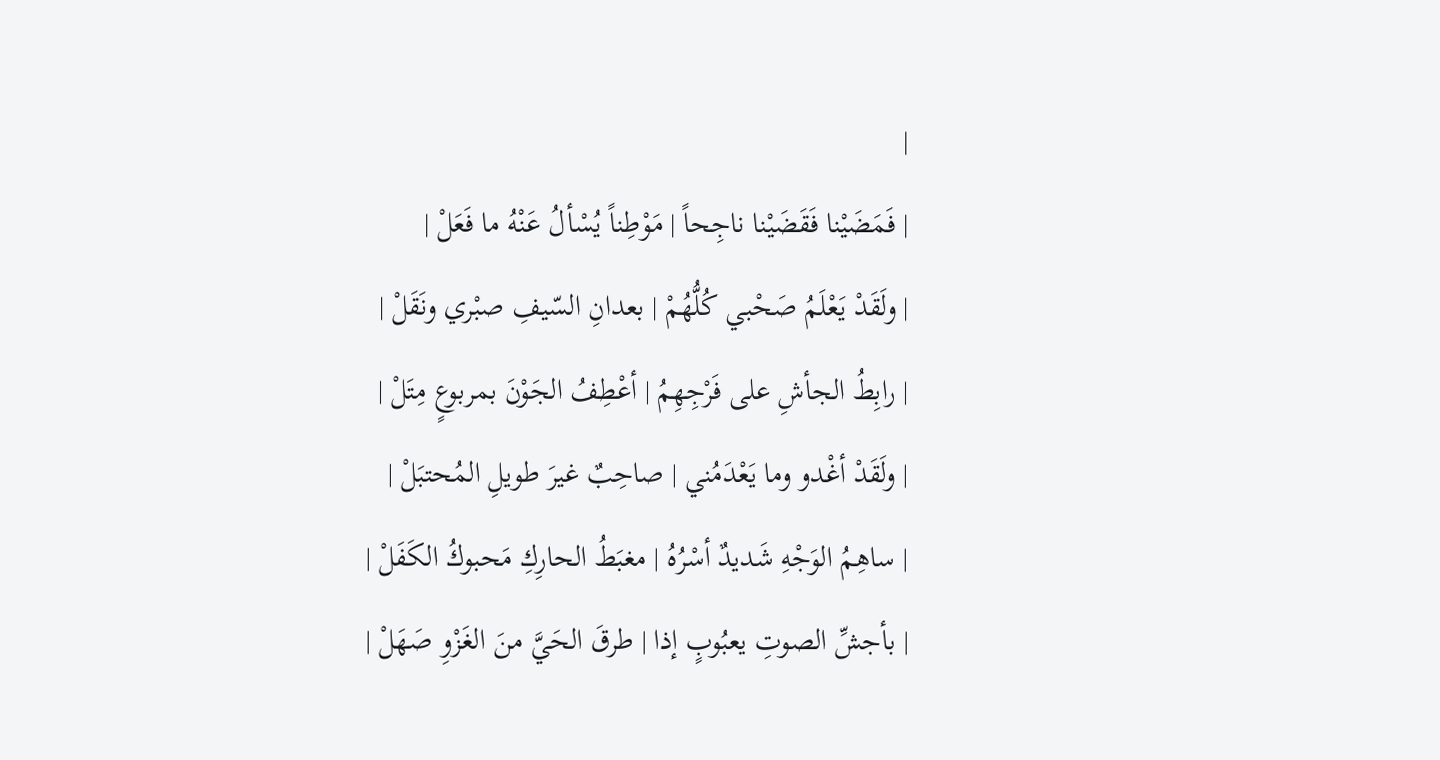|
| فَمَضَيْنا فَقَضَيْنا ناجِحاً | مَوْطِناً يُسْألُ عَنْهُ ما فَعَلْ |
| ولَقَدْ يَعْلَمُ صَحْبي كُلُّهُمْ | بعدانِ السّيفِ صبْري ونَقَلْ |
| رابِطُ الجأشِ على فَرْجِهِمُ | أعْطِفُ الجَوْنَ بمربوعٍ مِتَلْ |
| ولَقَدْ أغْدو وما يَعْدَمُني | صاحِبٌ غيرَ طويلِ المُحتبَلْ |
| ساهِمُ الوَجْهِ شَديدٌ أسْرُهُ | مغبَطُ الحارِكِ مَحبوكُ الكَفَلْ |
| بأجشِّ الصوتِ يعبُوبٍ إذا | طرقَ الحَيَّ منَ الغَزْوِ صَهَلْ |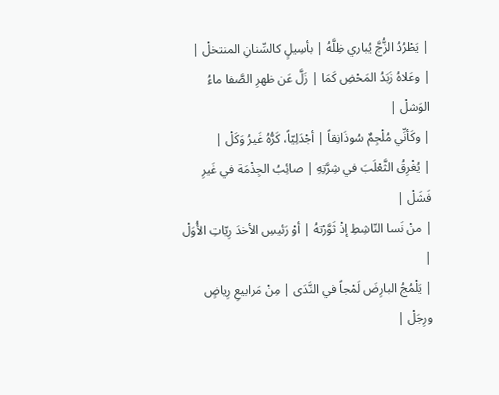| يَطْرُدُ الزُّجَّ يُباري ظِلَّهُ | بأسِيلٍ كالسِّنانِ المنتخلْ |
| وعَلاهُ زَبَدُ المَحْضِ كَمَا | زَلَّ عَن ظهرِ الصَّفا ماءُ الوَشلْ |
| وكَأنِّي مُلْجِمٌ سُوذَانِقاً | أجْدَلِيّاً، كَرُّهُ غَيرُ وَكَلْ |
| يُغْرِقُ الثَّعْلَبَ في شِرَّتِهِ | صائِبُ الجِذْمَة في غَيرِ فَشَلْ |
| منْ نَسا النّاشِطِ إذْ ثَوَّرْتهُ | أوْ رَئيسِ الأخدَ رِيّاتِ الأُوَلْ |
| يَلْمُجُ البارِضَ لَمْجاً في النَّدَى | مِنْ مَرابيعِ رِياضٍ ورِجَلْ |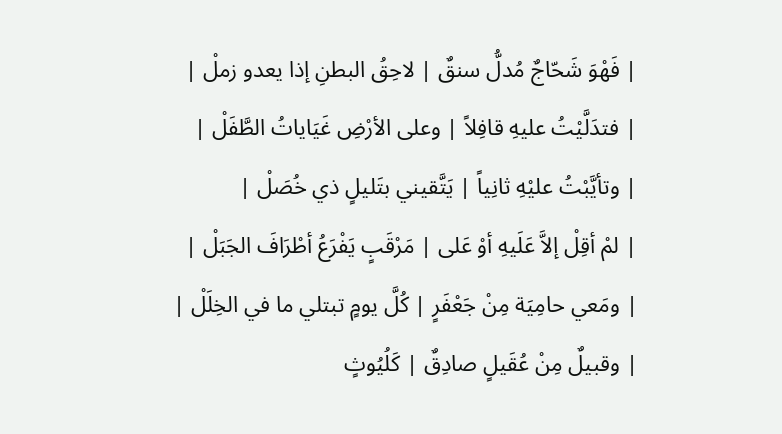| فَهْوَ شَحّاجٌ مُدلُّ سنقٌ | لاحِقُ البطنِ إذا يعدو زملْ |
| فتدَلَّيْتُ عليهِ قافِلاً | وعلى الأرْضِ غَيَاياتُ الطَّفَلْ |
| وتأيَّبْتُ عليْهِ ثانِياً | يَتَّقيني بتَليلٍ ذي خُصَلْ |
| لمْ أقِلْ إلاَّ عَلَيهِ أوْ عَلى | مَرْقَبٍ يَفْرَعُ أطْرَافَ الجَبَلْ |
| ومَعي حامِيَة مِنْ جَعْفَرٍ | كُلَّ يومٍ تبتلي ما في الخِلَلْ |
| وقبيلٌ مِنْ عُقَيلٍ صادِقٌ | كَلُيُوثٍ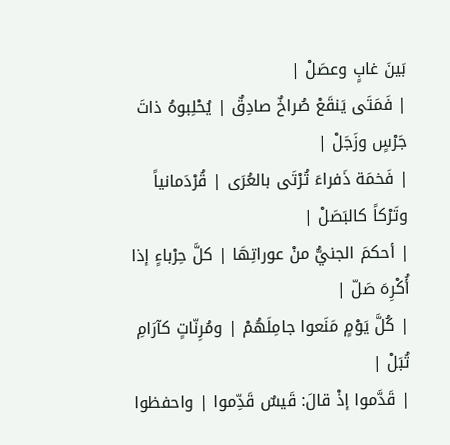بَينَ غابٍ وعصَلْ |
| فَمَتَى يَنقَعْ صُراخٌ صادِقٌ | يُحْلِبوهُ ذاتَ جَرْسٍ وزَجَلْ |
| فَخمَة ذَفراءَ تُرْتَى بالعُرَى | قُرْدَمانياً وتَرْكاً كالبَصَلْ |
| أحكمَ الجنيُّ منْ عوراتِهَا | كلَّ حِرْباءٍ إذا أُكْرِهَ صَلّ |
| كُلَّ يَوْمٍ مَنَعوا جامِلَهُمْ | ومُرِنّاتٍ كآرَامِ تُبَلْ |
| قَدَّموا إذْ قالَ: قَيسٌ قَدِّموا | واحفظوا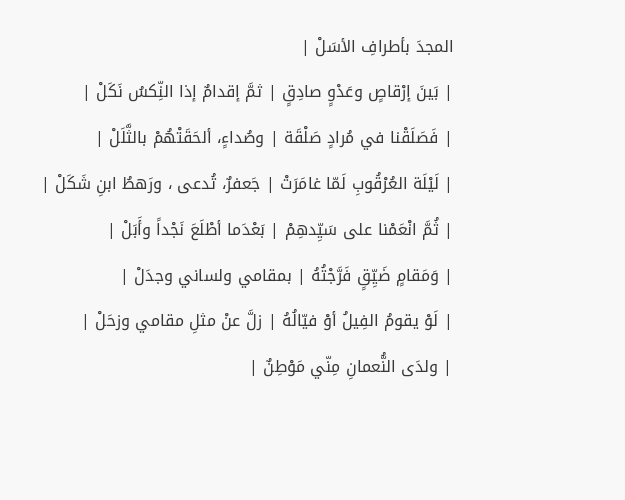المجدَ بأطرافِ الأسَلْ |
| بَينَ إرْقاصٍ وعَدْوٍ صادِقٍ | ثمَّ إقدامٌ إذا النِّكسُ نَكَلْ |
| فَصَلَقْنا في مُرادٍ صَلْقَة | وصُداءٍ، ألحَقَتْهُمْ بالثَّلَلْ |
| لَيْلَة العُرْقُوبِ لَمّا غامَرَتْ | جَعفرٌ، تُدعى ، ورَهطُ ابنِ شَكَلْ |
| ثُمَّ انْعَمْنا على سَيِّدهِمْ | بَعْدَما أطْلَعَ نَجْداً وأَبَلْ |
| وَمَقامٍ ضَيِّقٍ فَرَّجْتُهُ | بمقامي ولساني وجدَلْ |
| لَوْ يقومُ الفِيلُ أوْ فيّالُهُ | زلَّ عنْ مثلِ مقامي وزحَلْ |
| ولدَى النُّعمانِ مِنّي مَوْطِنٌ |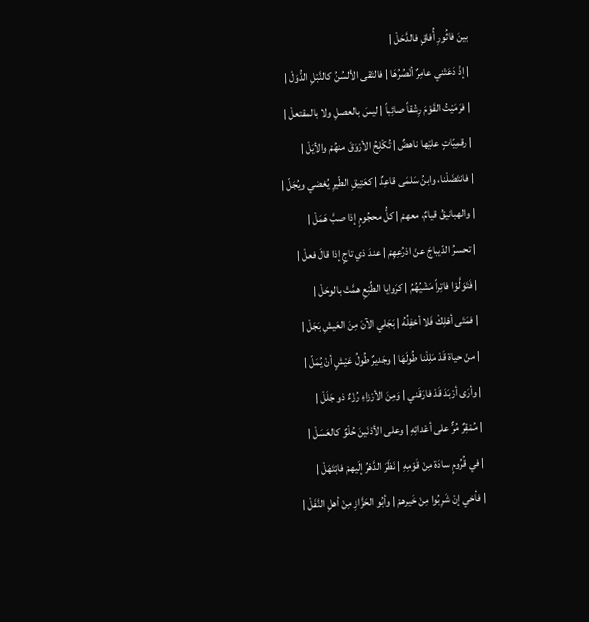بينَ فاثُورِ أُفاقٍ فالدَّحَلْ |
| إذْ دَعَتْني عامِرٌ أنْصُرُهَا | فالتَقى الألسُنُ كالنَّبْلِ الدُّوَلْ |
| فرَمَيْتُ القَوْمَ رِشْقاً صائِباً | ليسَ بالعصلِ ولا بالمقتعلْ |
| رقمِيّاتٍ عليْها ناهضٌ | تُكْلِحُ الأرْوَقَ منهُمْ والأيَلْ |
| فانتَضَلْنا، وابنُ سَلمَى قاعِدٌ | كعَتِيقِ الطّيرِ يُغضي ويُجَلّ |
| والهبانيقُ قيامٌ، معهمْ | كلُّ محجُومٍ إذا صبَّ هَمَلْ |
| تحسرُ الدّيباجَ عنْ اذرُعِهِمْ | عندَ ذي تاجٍ إذا قالَ فعلْ |
| فَتَوَلَّوْا فاتِراً مَشْيُهُمُ | كرَوايا الطِّبْعِ همَّتْ بالوحَلْ |
| فمَتَى أهْلِكْ فَلا أحْفِلُهُ | بَجَلي الآنَ مِنَ العَيشِ بَجَلْ |
| منْ حياة قَدْ مَلِلْنا طُولَهَا | وجَديرٌ طُولُ عَيْشٍ أنْ يُمَلّ |
| وأرَى أرْبَدَ قَدْ فارَقَني | وَمِنَ الأرْزاءِ رُزْءٌ ذو جَلَلْ |
| مُمْقِرٌ مُرٌّ على أعْدائِهِ | وعلى الأدْنَينَ حُلْوٌ كالعَسَلْ |
| في قُرُومٍ سادَة مِنْ قَوْمِهِ | نَظَرَ الدَّهْرُ إلَيهمْ فابْتَهَلْ |
| فأخي إنْ شَرِبُوا مِنْ خَيرهمْ | وأبُو الحَزَّازِ مِنْ أهلِ النَّفَلْ |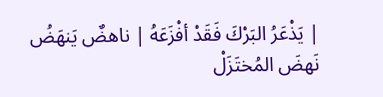| يَذْعَرُ البَرْكَ فَقَدْ أفْزَعَهُ | ناهضٌ يَنهَضُ نَهضَ المُختَزَلْ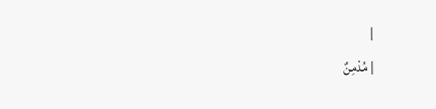|
| مُدْمِنٌ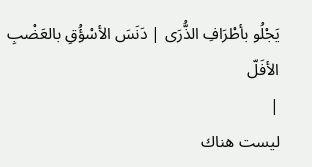يَجْلُو بأطْرَافِ الذُّرَى | دَنَسَ الأسْؤُقِ بالعَضْبِ الأفَلّ
|
ليست هناك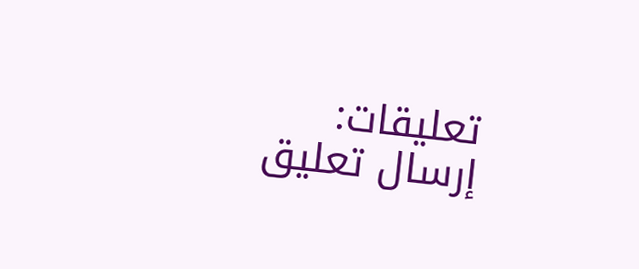تعليقات:
إرسال تعليق